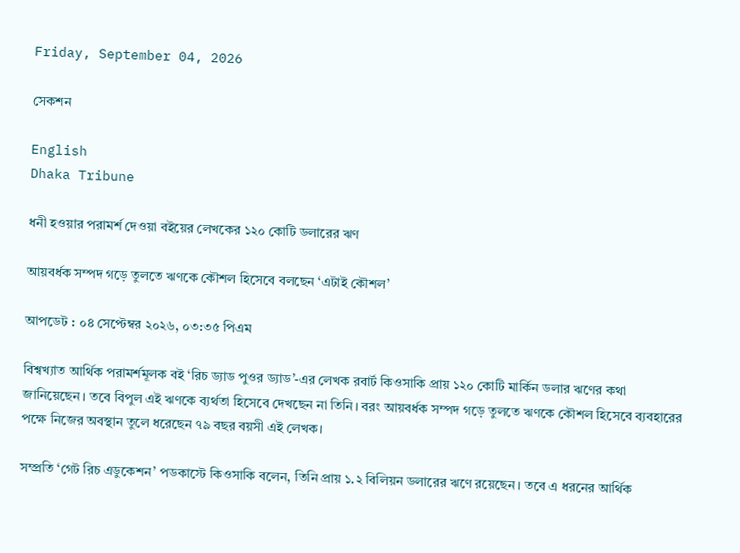Friday, September 04, 2026

সেকশন

English
Dhaka Tribune

ধনী হওয়ার পরামর্শ দেওয়া বইয়ের লেখকের ১২০ কোটি ডলারের ঋণ

আয়বর্ধক সম্পদ গড়ে তুলতে ঋণকে কৌশল হিসেবে বলছেন ‘এটাই কৌশল’

আপডেট : ০৪ সেপ্টেম্বর ২০২৬, ০৩:৩৫ পিএম

বিশ্বখ্যাত আর্থিক পরামর্শমূলক বই ‘রিচ ড্যাড পুওর ড্যাড’-এর লেখক রবার্ট কিওসাকি প্রায় ১২০ কোটি মার্কিন ডলার ঋণের কথা জানিয়েছেন। তবে বিপুল এই ঋণকে ব্যর্থতা হিসেবে দেখছেন না তিনি। বরং আয়বর্ধক সম্পদ গড়ে তুলতে ঋণকে কৌশল হিসেবে ব্যবহারের পক্ষে নিজের অবস্থান তুলে ধরেছেন ৭৯ বছর বয়সী এই লেখক।

সম্প্রতি ‘গেট রিচ এডুকেশন’ পডকাস্টে কিওসাকি বলেন, তিনি প্রায় ১.২ বিলিয়ন ডলারের ঋণে রয়েছেন। তবে এ ধরনের আর্থিক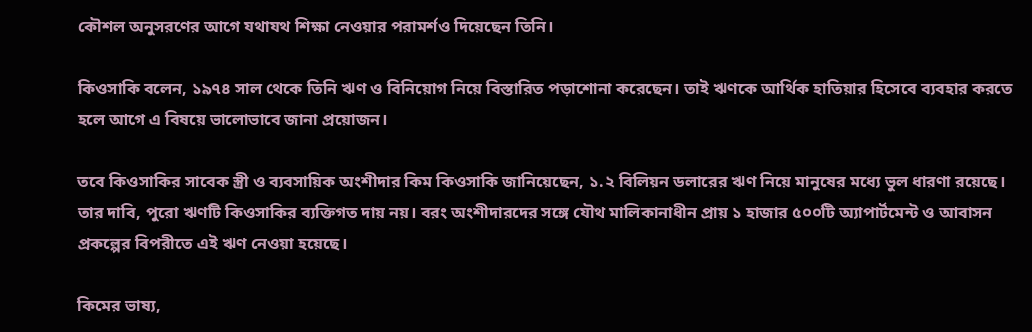কৌশল অনুসরণের আগে যথাযথ শিক্ষা নেওয়ার পরামর্শও দিয়েছেন তিনি।

কিওসাকি বলেন, ১৯৭৪ সাল থেকে তিনি ঋণ ও বিনিয়োগ নিয়ে বিস্তারিত পড়াশোনা করেছেন। তাই ঋণকে আর্থিক হাতিয়ার হিসেবে ব্যবহার করতে হলে আগে এ বিষয়ে ভালোভাবে জানা প্রয়োজন।

তবে কিওসাকির সাবেক স্ত্রী ও ব্যবসায়িক অংশীদার কিম কিওসাকি জানিয়েছেন, ১.২ বিলিয়ন ডলারের ঋণ নিয়ে মানুষের মধ্যে ভুল ধারণা রয়েছে। তার দাবি, পুরো ঋণটি কিওসাকির ব্যক্তিগত দায় নয়। বরং অংশীদারদের সঙ্গে যৌথ মালিকানাধীন প্রায় ১ হাজার ৫০০টি অ্যাপার্টমেন্ট ও আবাসন প্রকল্পের বিপরীতে এই ঋণ নেওয়া হয়েছে।

কিমের ভাষ্য,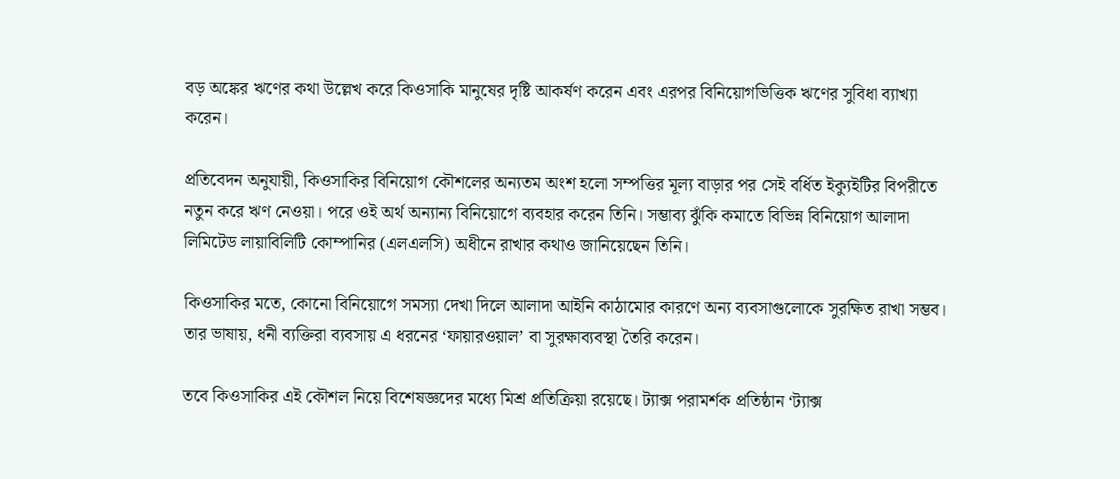বড় অঙ্কের ঋণের কথা উল্লেখ করে কিওসাকি মানুষের দৃষ্টি আকর্ষণ করেন এবং এরপর বিনিয়োগভিত্তিক ঋণের সুবিধা ব্যাখ্যা করেন।

প্রতিবেদন অনুযায়ী, কিওসাকির বিনিয়োগ কৌশলের অন্যতম অংশ হলো সম্পত্তির মূল্য বাড়ার পর সেই বর্ধিত ইক্যুইটির বিপরীতে নতুন করে ঋণ নেওয়া। পরে ওই অর্থ অন্যান্য বিনিয়োগে ব্যবহার করেন তিনি। সম্ভাব্য ঝুঁকি কমাতে বিভিন্ন বিনিয়োগ আলাদা লিমিটেড লায়াবিলিটি কোম্পানির (এলএলসি) অধীনে রাখার কথাও জানিয়েছেন তিনি।

কিওসাকির মতে, কোনো বিনিয়োগে সমস্যা দেখা দিলে আলাদা আইনি কাঠামোর কারণে অন্য ব্যবসাগুলোকে সুরক্ষিত রাখা সম্ভব। তার ভাষায়, ধনী ব্যক্তিরা ব্যবসায় এ ধরনের ‘ফায়ারওয়াল’ বা সুরক্ষাব্যবস্থা তৈরি করেন।

তবে কিওসাকির এই কৌশল নিয়ে বিশেষজ্ঞদের মধ্যে মিশ্র প্রতিক্রিয়া রয়েছে। ট্যাক্স পরামর্শক প্রতিষ্ঠান ‘ট্যাক্স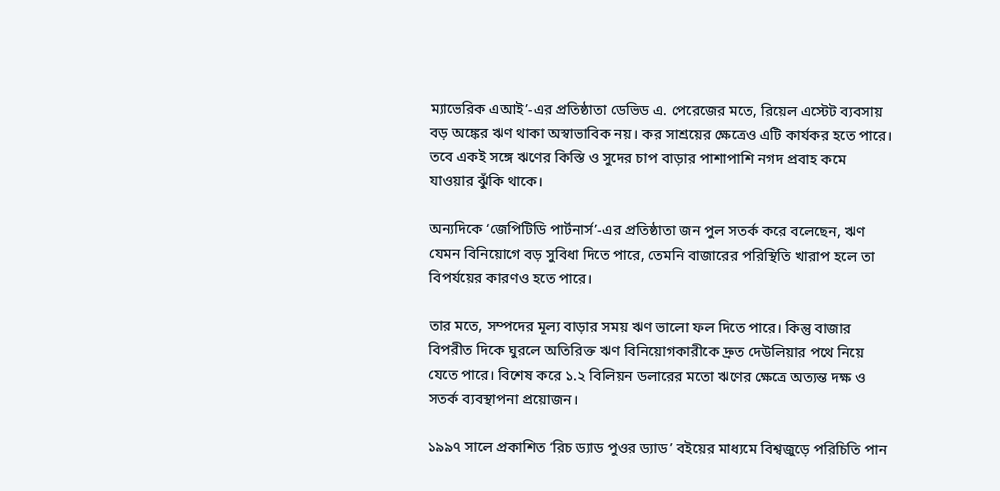ম্যাভেরিক এআই’-এর প্রতিষ্ঠাতা ডেভিড এ. পেরেজের মতে, রিয়েল এস্টেট ব্যবসায় বড় অঙ্কের ঋণ থাকা অস্বাভাবিক নয়। কর সাশ্রয়ের ক্ষেত্রেও এটি কার্যকর হতে পারে। তবে একই সঙ্গে ঋণের কিস্তি ও সুদের চাপ বাড়ার পাশাপাশি নগদ প্রবাহ কমে যাওয়ার ঝুঁকি থাকে।

অন্যদিকে ‘জেপিটিডি পার্টনার্স’-এর প্রতিষ্ঠাতা জন পুল সতর্ক করে বলেছেন, ঋণ যেমন বিনিয়োগে বড় সুবিধা দিতে পারে, তেমনি বাজারের পরিস্থিতি খারাপ হলে তা বিপর্যয়ের কারণও হতে পারে।

তার মতে, সম্পদের মূল্য বাড়ার সময় ঋণ ভালো ফল দিতে পারে। কিন্তু বাজার বিপরীত দিকে ঘুরলে অতিরিক্ত ঋণ বিনিয়োগকারীকে দ্রুত দেউলিয়ার পথে নিয়ে যেতে পারে। বিশেষ করে ১.২ বিলিয়ন ডলারের মতো ঋণের ক্ষেত্রে অত্যন্ত দক্ষ ও সতর্ক ব্যবস্থাপনা প্রয়োজন।

১৯৯৭ সালে প্রকাশিত ‘রিচ ড্যাড পুওর ড্যাড’ বইয়ের মাধ্যমে বিশ্বজুড়ে পরিচিতি পান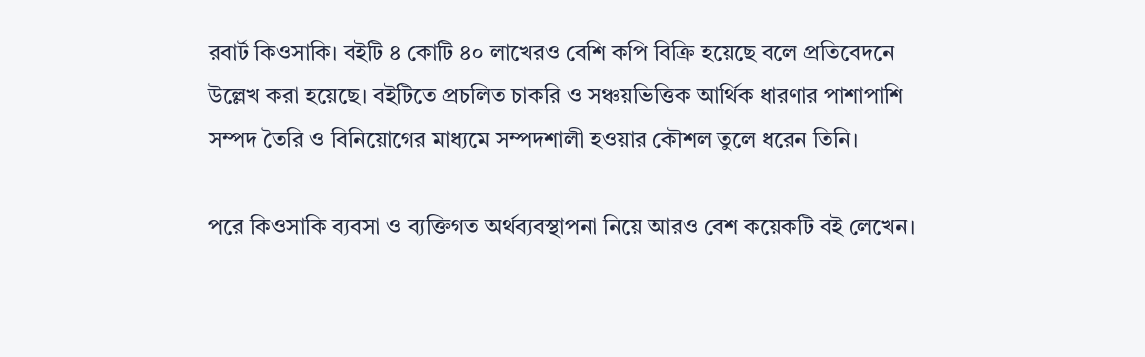রবার্ট কিওসাকি। বইটি ৪ কোটি ৪০ লাখেরও বেশি কপি বিক্রি হয়েছে বলে প্রতিবেদনে উল্লেখ করা হয়েছে। বইটিতে প্রচলিত চাকরি ও সঞ্চয়ভিত্তিক আর্থিক ধারণার পাশাপাশি সম্পদ তৈরি ও বিনিয়োগের মাধ্যমে সম্পদশালী হওয়ার কৌশল তুলে ধরেন তিনি।

পরে কিওসাকি ব্যবসা ও ব্যক্তিগত অর্থব্যবস্থাপনা নিয়ে আরও বেশ কয়েকটি বই লেখেন।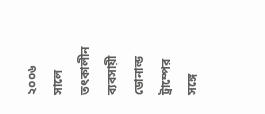২০০৬ সালে তৎকালীন ব্যবসায়ী ডোনাল্ড ট্রাম্পের সঙ্গে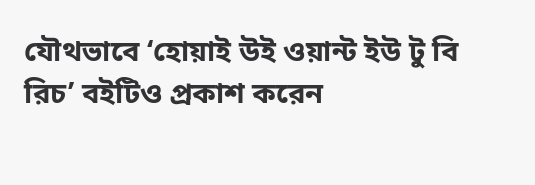যৌথভাবে ‘হোয়াই উই ওয়ান্ট ইউ টু বি রিচ’ বইটিও প্রকাশ করেন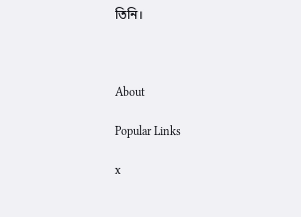তিনি।



About

Popular Links

x